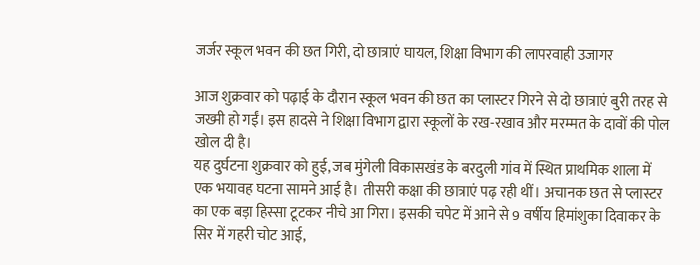जर्जर स्कूल भवन की छत गिरी, दो छात्राएं घायल, शिक्षा विभाग की लापरवाही उजागर

आज शुक्रवार को पढ़ाई के दौरान स्कूल भवन की छत का प्लास्टर गिरने से दो छात्राएं बुरी तरह से जख्मी हो गईं। इस हादसे ने शिक्षा विभाग द्वारा स्कूलों के रख-रखाव और मरम्मत के दावों की पोल खोल दी है।
यह दुर्घटना शुक्रवार को हुई, जब मुंगेली विकासखंड के बरदुली गांव में स्थित प्राथमिक शाला में एक भयावह घटना सामने आई है। तीसरी कक्षा की छात्राएं पढ़ रही थीं। अचानक छत से प्लास्टर का एक बड़ा हिस्सा टूटकर नीचे आ गिरा। इसकी चपेट में आने से 9 वर्षीय हिमांशुका दिवाकर के सिर में गहरी चोट आई,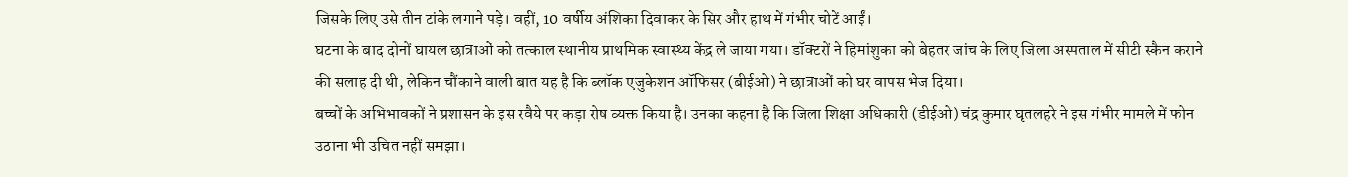जिसके लिए उसे तीन टांके लगाने पड़े। वहीं, 10 वर्षीय अंशिका दिवाकर के सिर और हाथ में गंभीर चोटें आईं।
घटना के बाद दोनों घायल छात्राओं को तत्काल स्थानीय प्राथमिक स्वास्थ्य केंद्र ले जाया गया। डॉक्टरों ने हिमांशुका को बेहतर जांच के लिए जिला अस्पताल में सीटी स्कैन कराने की सलाह दी थी, लेकिन चौंकाने वाली बात यह है कि ब्लॉक एजुकेशन ऑफिसर (बीईओ) ने छात्राओं को घर वापस भेज दिया।
बच्चों के अभिभावकों ने प्रशासन के इस रवैये पर कड़ा रोष व्यक्त किया है। उनका कहना है कि जिला शिक्षा अधिकारी (डीईओ) चंद्र कुमार घृतलहरे ने इस गंभीर मामले में फोन उठाना भी उचित नहीं समझा।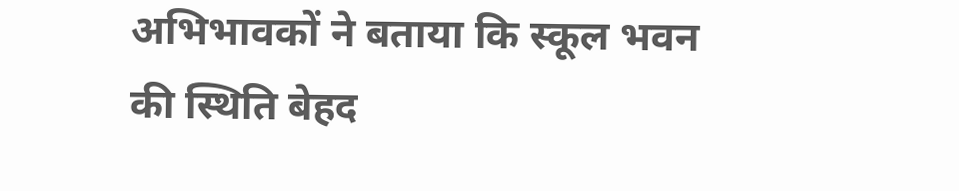अभिभावकों ने बताया कि स्कूल भवन की स्थिति बेहद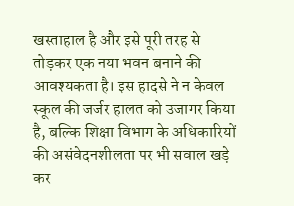खस्ताहाल है और इसे पूरी तरह से तोड़कर एक नया भवन बनाने की आवश्यकता है। इस हादसे ने न केवल स्कूल की जर्जर हालत को उजागर किया है, बल्कि शिक्षा विभाग के अधिकारियों की असंवेदनशीलता पर भी सवाल खड़े कर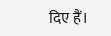दिए हैं।